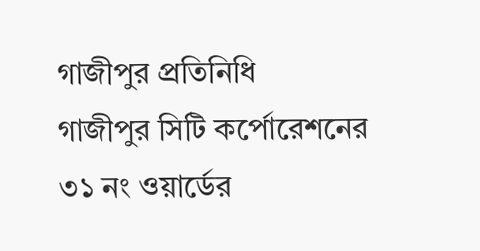গাজীপুর প্রতিনিধি
গাজীপুর সিটি কর্পোরেশনের ৩১ নং ওয়ার্ডের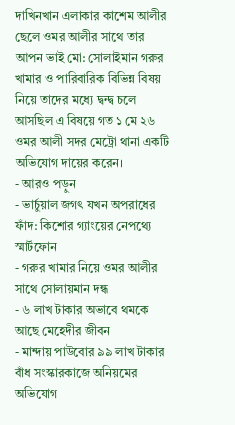দাখিনখান এলাকার কাশেম আলীর ছেলে ওমর আলীর সাথে তার আপন ভাই মো: সোলাইমান গরুর খামার ও পারিবারিক বিভিন্ন বিষয় নিয়ে তাদের মধ্যে দ্বন্দ্ব চলে আসছিল এ বিষয়ে গত ১ মে ২৬ ওমর আলী সদর মেট্রো থানা একটি অভিযোগ দায়ের করেন।
- আরও পড়ুন
- ভার্চুয়াল জগৎ যখন অপরাধের ফাঁদ: কিশোর গ্যাংয়ের নেপথ্যে স্মার্টফোন
- গরুর খামার নিয়ে ওমর আলীর সাথে সোলায়মান দন্ধ
- ৬ লাখ টাকার অভাবে থমকে আছে মেহেদীর জীবন
- মান্দায় পাউবোর ৯৯ লাখ টাকার বাঁধ সংস্কারকাজে অনিয়মের অভিযোগ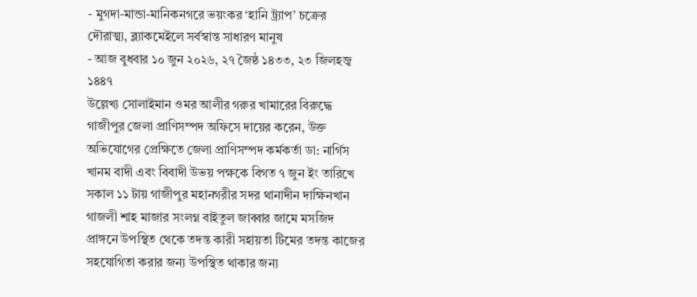- মুগদা-মান্ডা-মানিকনগরে ভয়ংকর ‘হানি ট্র্যাপ’ চক্রের দৌরাত্ম্য, ব্ল্যাকমেইলে সর্বস্বান্ত সাধারণ মানুষ
- আজ বুধবার ১০ জুন ২০২৬, ২৭ জৈষ্ঠ ১৪৩৩, ২৩ জিলহজ্ব ১৪৪৭
উল্লেখ্য সোলাইমান ওমর আলীর গরুর খামারের বিরুদ্ধে গাজীপুর জেলা প্রাণিসম্পদ অফিসে দায়ের করেন, উক্ত অভিযোগের প্রেক্ষিতে জেলা প্রাণিসম্পদ কর্মকর্তা ডা: নার্গিস খানম বাদী এবং বিবাদী উভয় পক্ষকে বিগত ৭ জুন ইং তারিখে সকাল ১১ টায় গাজীপুর মহানগরীর সদর থানাদীন দাক্ষিনখান গাজলী শাহ মাজার সংলগ্ন বাইতুল জাব্বার জামে মসজিদ প্রাঙ্গনে উপস্থিত থেকে তদন্ত কারী সহায়তা টিমের তদন্ত কাজের সহযোগিতা করার জন্য উপস্থিত থাকার জন্য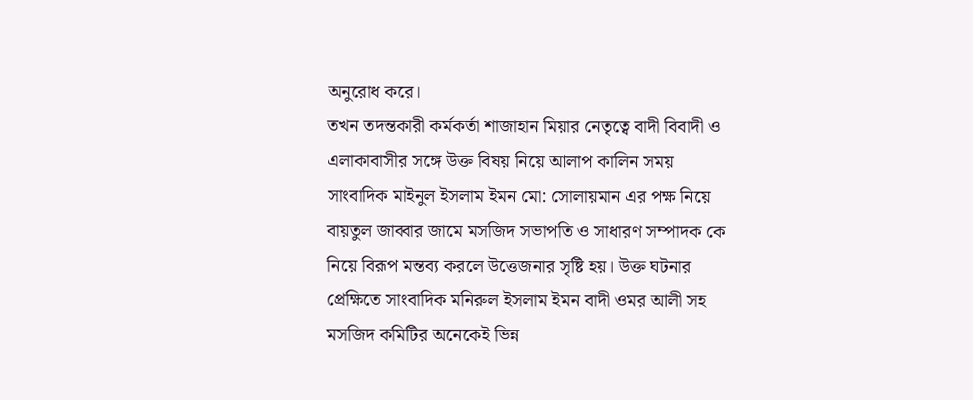অনুরোধ করে।
তখন তদন্তকারী কর্মকর্তা শাজাহান মিয়ার নেতৃত্বে বাদী বিবাদী ও এলাকাবাসীর সঙ্গে উক্ত বিষয় নিয়ে আলাপ কালিন সময় সাংবাদিক মাইনুল ইসলাম ইমন মো: সোলায়মান এর পক্ষ নিয়ে বায়তুল জাব্বার জামে মসজিদ সভাপতি ও সাধারণ সম্পাদক কে নিয়ে বিরূপ মন্তব্য করলে উত্তেজনার সৃষ্টি হয়। উক্ত ঘটনার প্রেক্ষিতে সাংবাদিক মনিরুল ইসলাম ইমন বাদী ওমর আলী সহ মসজিদ কমিটির অনেকেই ভিন্ন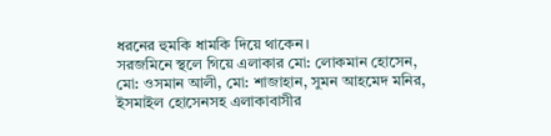ধরনের হুমকি ধামকি দিয়ে থাকেন।
সরজমিনে স্থলে গিয়ে এলাকার মো: লোকমান হোসেন, মো: ওসমান আলী, মো: শাজাহান, সুমন আহমেদ মনির, ইসমাইল হোসেনসহ এলাকাবাসীর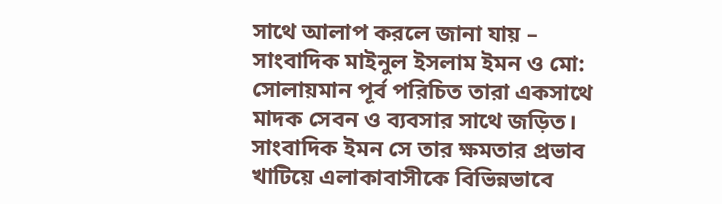সাথে আলাপ করলে জানা যায় – সাংবাদিক মাইনুল ইসলাম ইমন ও মো: সোলায়মান পূর্ব পরিচিত তারা একসাথে মাদক সেবন ও ব্যবসার সাথে জড়িত। সাংবাদিক ইমন সে তার ক্ষমতার প্রভাব খাটিয়ে এলাকাবাসীকে বিভিন্নভাবে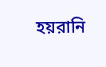হয়রানি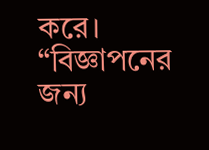করে।
“বিজ্ঞাপনের জন্য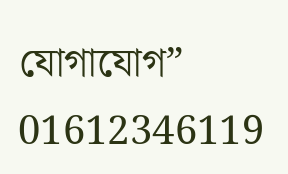যোগাযোগ”
01612346119